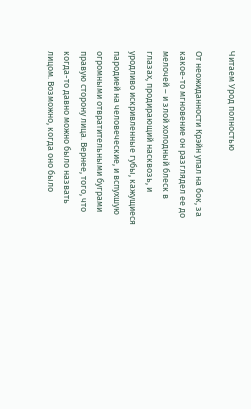Читаем Урод полностью

От неожиданности Крэйн упал на бок, за какое-то мгновение он разглядел ее до мелочей – и злой холодный блеск в глазах, продирающий насквозь, и уродливо искривленные губы, кажущиеся пародией на человеческие, и вспухшую огромными отвратительными буграми правую сторону лица. Вернее, того, что когда-то давно можно было назвать лицом. Возможно, когда оно было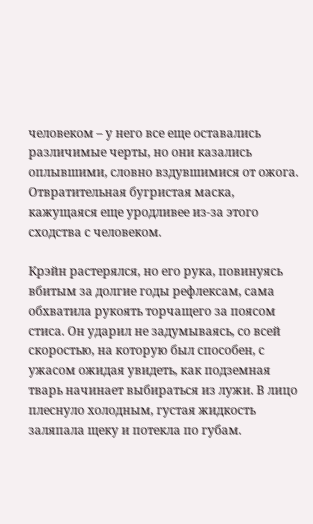человеком – у него все еще оставались различимые черты, но они казались оплывшими, словно вздувшимися от ожога. Отвратительная бугристая маска, кажущаяся еще уродливее из-за этого сходства с человеком.

Крэйн растерялся, но его рука, повинуясь вбитым за долгие годы рефлексам, сама обхватила рукоять торчащего за поясом стиса. Он ударил не задумываясь, со всей скоростью, на которую был способен, с ужасом ожидая увидеть, как подземная тварь начинает выбираться из лужи. В лицо плеснуло холодным, густая жидкость заляпала щеку и потекла по губам.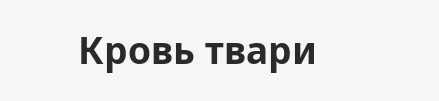Кровь твари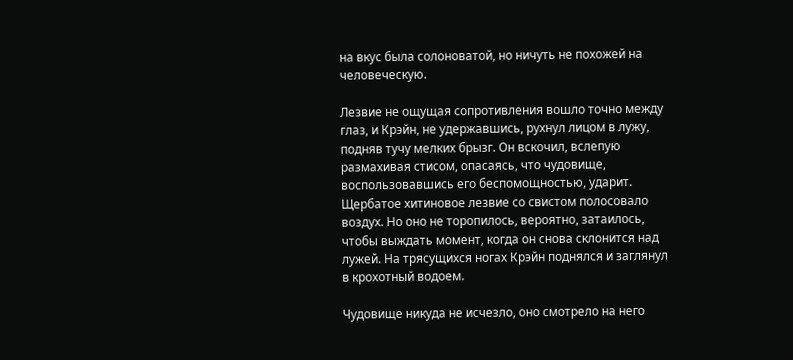на вкус была солоноватой, но ничуть не похожей на человеческую.

Лезвие не ощущая сопротивления вошло точно между глаз, и Крэйн, не удержавшись, рухнул лицом в лужу, подняв тучу мелких брызг. Он вскочил, вслепую размахивая стисом, опасаясь, что чудовище, воспользовавшись его беспомощностью, ударит. Щербатое хитиновое лезвие со свистом полосовало воздух. Но оно не торопилось, вероятно, затаилось, чтобы выждать момент, когда он снова склонится над лужей. На трясущихся ногах Крэйн поднялся и заглянул в крохотный водоем.

Чудовище никуда не исчезло, оно смотрело на него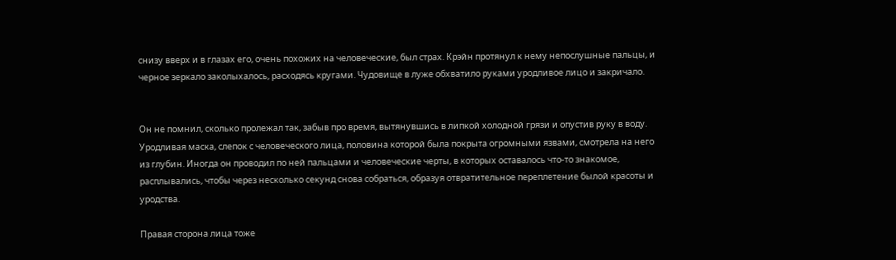снизу вверх и в глазах его, очень похожих на человеческие, был страх. Крэйн протянул к нему непослушные пальцы, и черное зеркало заколыхалось, расходясь кругами. Чудовище в луже обхватило руками уродливое лицо и закричало.


Он не помнил, сколько пролежал так, забыв про время, вытянувшись в липкой холодной грязи и опустив руку в воду. Уродливая маска, слепок с человеческого лица, половина которой была покрыта огромными язвами, смотрела на него из глубин. Иногда он проводил по ней пальцами и человеческие черты, в которых оставалось что-то знакомое, расплывались, чтобы через несколько секунд снова собраться, образуя отвратительное переплетение былой красоты и уродства.

Правая сторона лица тоже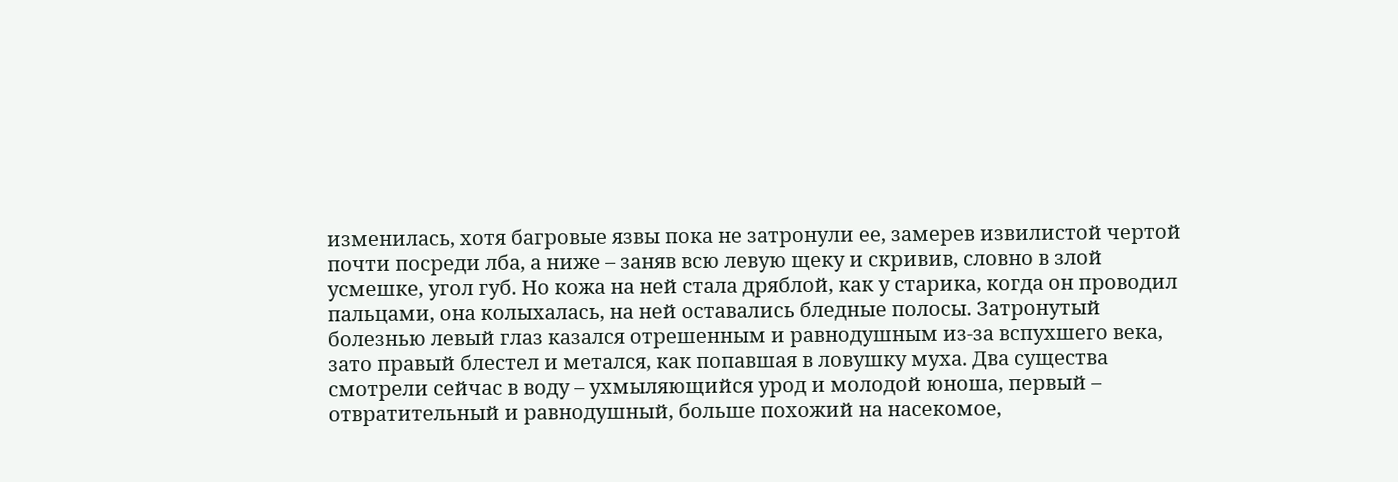изменилась, хотя багровые язвы пока не затронули ее, замерев извилистой чертой почти посреди лба, а ниже – заняв всю левую щеку и скривив, словно в злой усмешке, угол губ. Но кожа на ней стала дряблой, как у старика, когда он проводил пальцами, она колыхалась, на ней оставались бледные полосы. Затронутый болезнью левый глаз казался отрешенным и равнодушным из-за вспухшего века, зато правый блестел и метался, как попавшая в ловушку муха. Два существа смотрели сейчас в воду – ухмыляющийся урод и молодой юноша, первый – отвратительный и равнодушный, больше похожий на насекомое,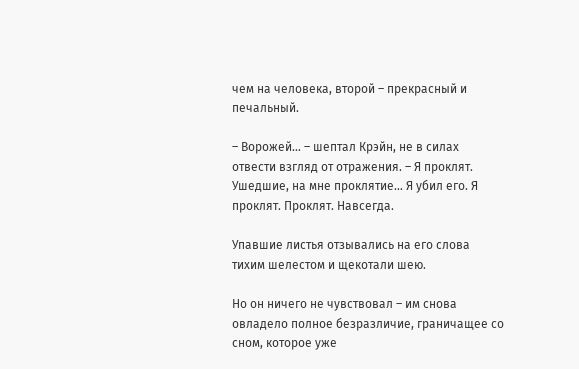чем на человека, второй – прекрасный и печальный.

– Ворожей… – шептал Крэйн, не в силах отвести взгляд от отражения. – Я проклят. Ушедшие, на мне проклятие… Я убил его. Я проклят. Проклят. Навсегда.

Упавшие листья отзывались на его слова тихим шелестом и щекотали шею.

Но он ничего не чувствовал – им снова овладело полное безразличие, граничащее со сном, которое уже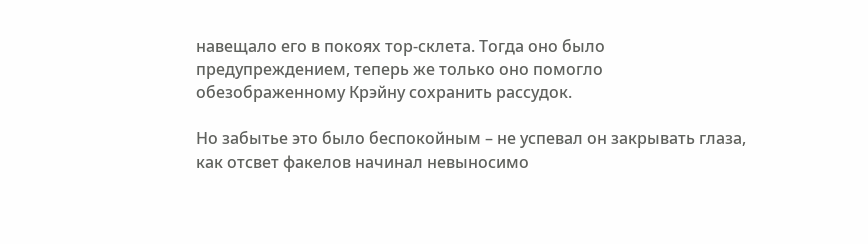навещало его в покоях тор-склета. Тогда оно было предупреждением, теперь же только оно помогло обезображенному Крэйну сохранить рассудок.

Но забытье это было беспокойным – не успевал он закрывать глаза, как отсвет факелов начинал невыносимо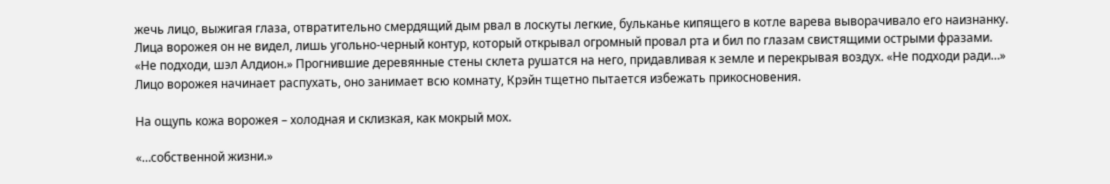жечь лицо, выжигая глаза, отвратительно смердящий дым рвал в лоскуты легкие, бульканье кипящего в котле варева выворачивало его наизнанку. Лица ворожея он не видел, лишь угольно-черный контур, который открывал огромный провал рта и бил по глазам свистящими острыми фразами. «Не подходи, шэл Алдион.» Прогнившие деревянные стены склета рушатся на него, придавливая к земле и перекрывая воздух. «Не подходи ради…» Лицо ворожея начинает распухать, оно занимает всю комнату, Крэйн тщетно пытается избежать прикосновения.

На ощупь кожа ворожея – холодная и склизкая, как мокрый мох.

«…собственной жизни.»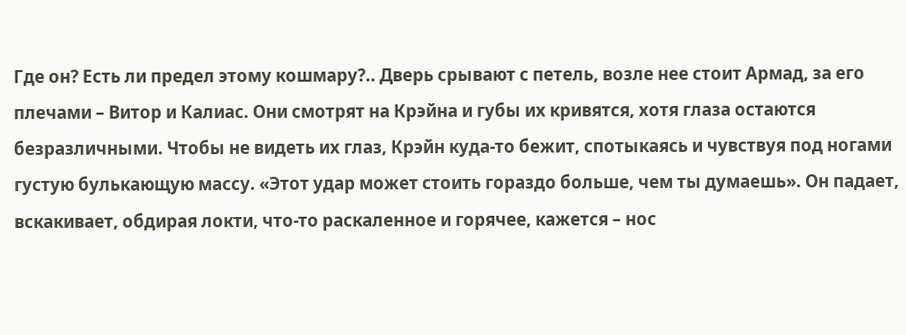Где он? Есть ли предел этому кошмару?.. Дверь срывают с петель, возле нее стоит Армад, за его плечами – Витор и Калиас. Они смотрят на Крэйна и губы их кривятся, хотя глаза остаются безразличными. Чтобы не видеть их глаз, Крэйн куда-то бежит, спотыкаясь и чувствуя под ногами густую булькающую массу. «Этот удар может стоить гораздо больше, чем ты думаешь». Он падает, вскакивает, обдирая локти, что-то раскаленное и горячее, кажется – нос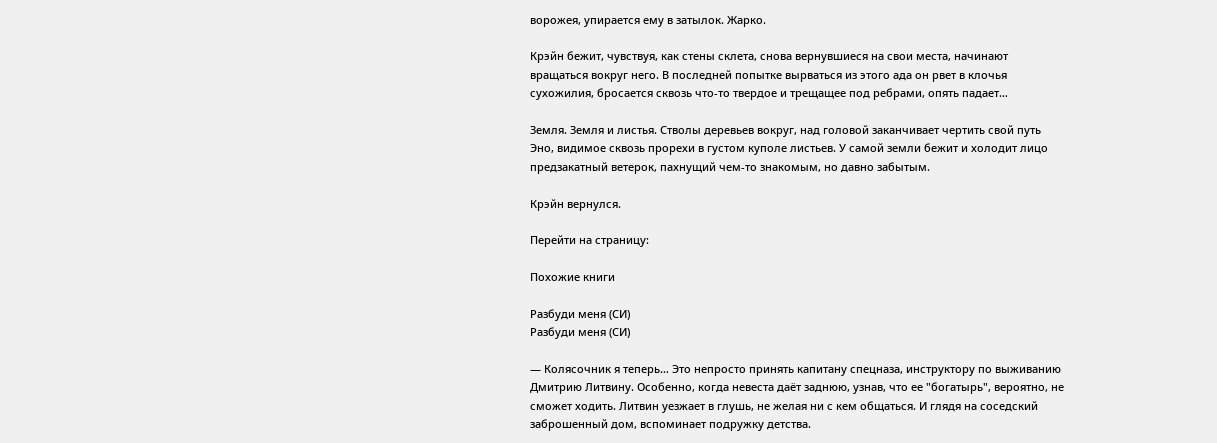ворожея, упирается ему в затылок. Жарко.

Крэйн бежит, чувствуя, как стены склета, снова вернувшиеся на свои места, начинают вращаться вокруг него. В последней попытке вырваться из этого ада он рвет в клочья сухожилия, бросается сквозь что-то твердое и трещащее под ребрами, опять падает…

Земля. Земля и листья. Стволы деревьев вокруг, над головой заканчивает чертить свой путь Эно, видимое сквозь прорехи в густом куполе листьев. У самой земли бежит и холодит лицо предзакатный ветерок, пахнущий чем-то знакомым, но давно забытым.

Крэйн вернулся.

Перейти на страницу:

Похожие книги

Разбуди меня (СИ)
Разбуди меня (СИ)

— Колясочник я теперь… Это непросто принять капитану спецназа, инструктору по выживанию Дмитрию Литвину. Особенно, когда невеста даёт заднюю, узнав, что ее "богатырь", вероятно, не сможет ходить. Литвин уезжает в глушь, не желая ни с кем общаться. И глядя на соседский заброшенный дом, вспоминает подружку детства.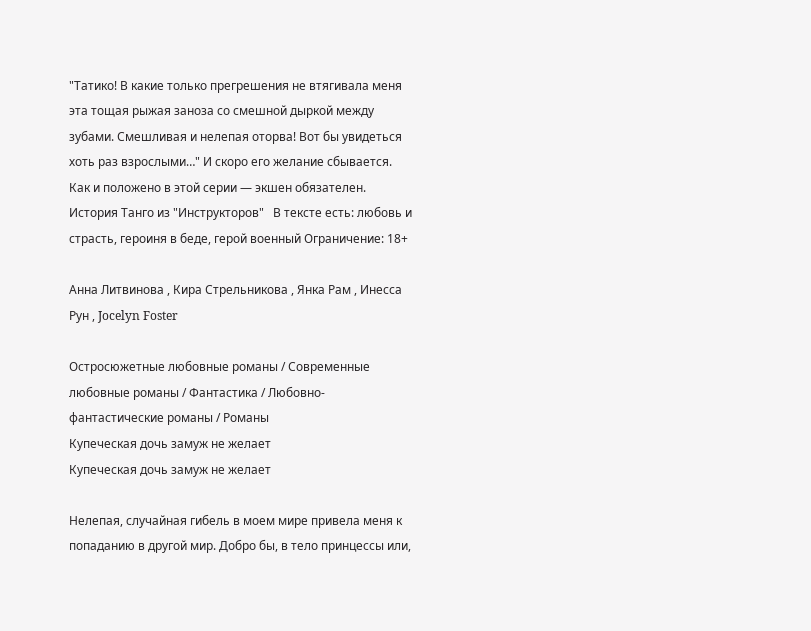"Татико! В какие только прегрешения не втягивала меня эта тощая рыжая заноза со смешной дыркой между зубами. Смешливая и нелепая оторва! Вот бы увидеться хоть раз взрослыми…" И скоро его желание сбывается.   Как и положено в этой серии — экшен обязателен. История Танго из "Инструкторов"   В тексте есть: любовь и страсть, героиня в беде, герой военный Ограничение: 18+

Анна Литвинова , Кира Стрельникова , Янка Рам , Инесса Рун , Jocelyn Foster

Остросюжетные любовные романы / Современные любовные романы / Фантастика / Любовно-фантастические романы / Романы
Купеческая дочь замуж не желает
Купеческая дочь замуж не желает

Нелепая, случайная гибель в моем мире привела меня к попаданию в другой мир. Добро бы, в тело принцессы или,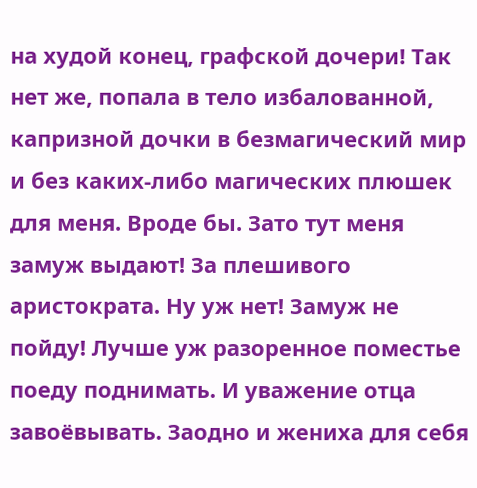на худой конец, графской дочери! Так нет же, попала в тело избалованной, капризной дочки в безмагический мир и без каких-либо магических плюшек для меня. Вроде бы. Зато тут меня замуж выдают! За плешивого аристократа. Ну уж нет! Замуж не пойду! Лучше уж разоренное поместье поеду поднимать. И уважение отца завоёвывать. Заодно и жениха для себя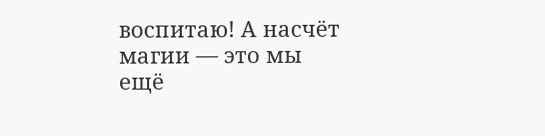воспитаю! А насчёт магии — это мы ещё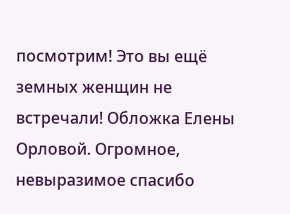посмотрим! Это вы ещё земных женщин не встречали! Обложка Елены Орловой. Огромное, невыразимое спасибо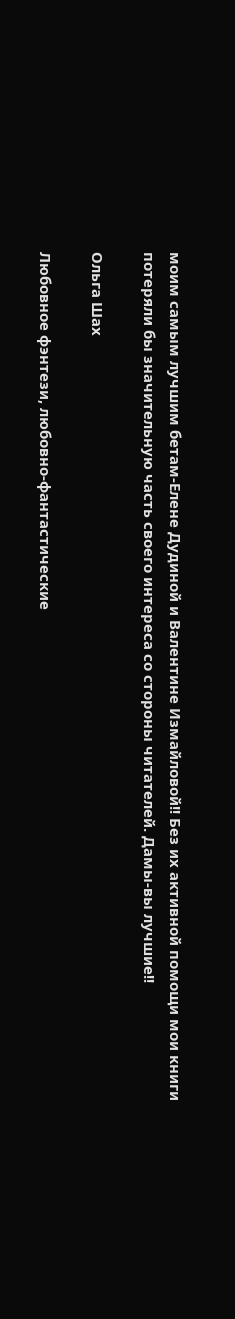моим самым лучшим бетам-Елене Дудиной и Валентине Измайловой!! Без их активной помощи мои книги потеряли бы значительную часть своего интереса со стороны читателей. Дамы-вы лучшие!!

Ольга Шах

Любовное фэнтези, любовно-фантастические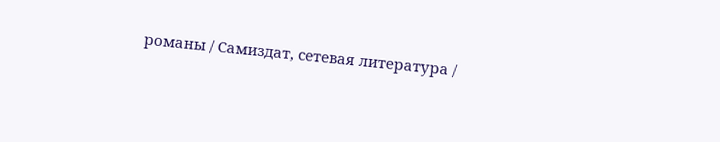романы / Самиздат, сетевая литература /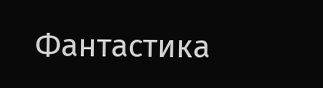Фантастика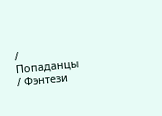/ Попаданцы / Фэнтези